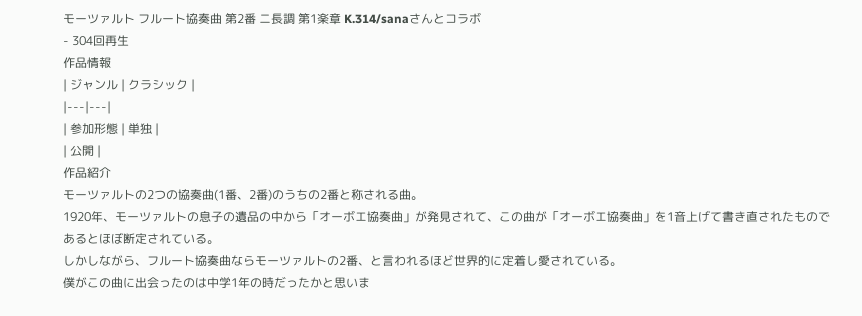モーツァルト フルート協奏曲 第2番 ニ長調 第1楽章 K.314/sanaさんとコラボ
- 304回再生
作品情報
| ジャンル | クラシック |
|---|---|
| 参加形態 | 単独 |
| 公開 |
作品紹介
モーツァルトの2つの協奏曲(1番、2番)のうちの2番と称される曲。
1920年、モーツァルトの息子の遺品の中から「オーボエ協奏曲」が発見されて、この曲が「オーボエ協奏曲」を1音上げて書き直されたものであるとほぼ断定されている。
しかしながら、フルート協奏曲ならモーツァルトの2番、と言われるほど世界的に定着し愛されている。
僕がこの曲に出会ったのは中学1年の時だったかと思いま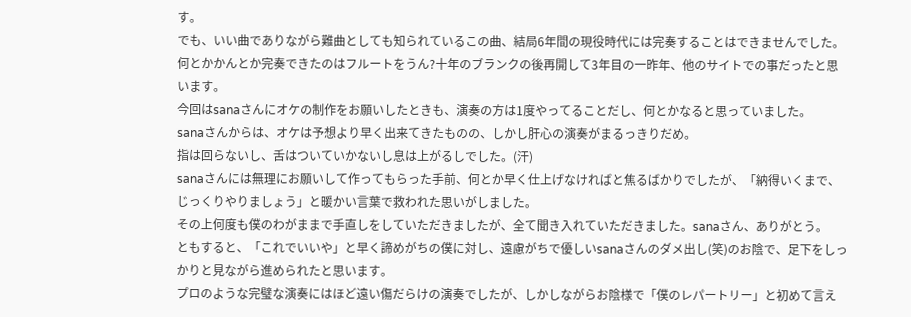す。
でも、いい曲でありながら難曲としても知られているこの曲、結局6年間の現役時代には完奏することはできませんでした。
何とかかんとか完奏できたのはフルートをうん?十年のブランクの後再開して3年目の一昨年、他のサイトでの事だったと思います。
今回はsanaさんにオケの制作をお願いしたときも、演奏の方は1度やってることだし、何とかなると思っていました。
sanaさんからは、オケは予想より早く出来てきたものの、しかし肝心の演奏がまるっきりだめ。
指は回らないし、舌はついていかないし息は上がるしでした。(汗)
sanaさんには無理にお願いして作ってもらった手前、何とか早く仕上げなければと焦るばかりでしたが、「納得いくまで、じっくりやりましょう」と暖かい言葉で救われた思いがしました。
その上何度も僕のわがままで手直しをしていただきましたが、全て聞き入れていただきました。sanaさん、ありがとう。
ともすると、「これでいいや」と早く諦めがちの僕に対し、遠慮がちで優しいsanaさんのダメ出し(笑)のお陰で、足下をしっかりと見ながら進められたと思います。
プロのような完璧な演奏にはほど遠い傷だらけの演奏でしたが、しかしながらお陰様で「僕のレパートリー」と初めて言え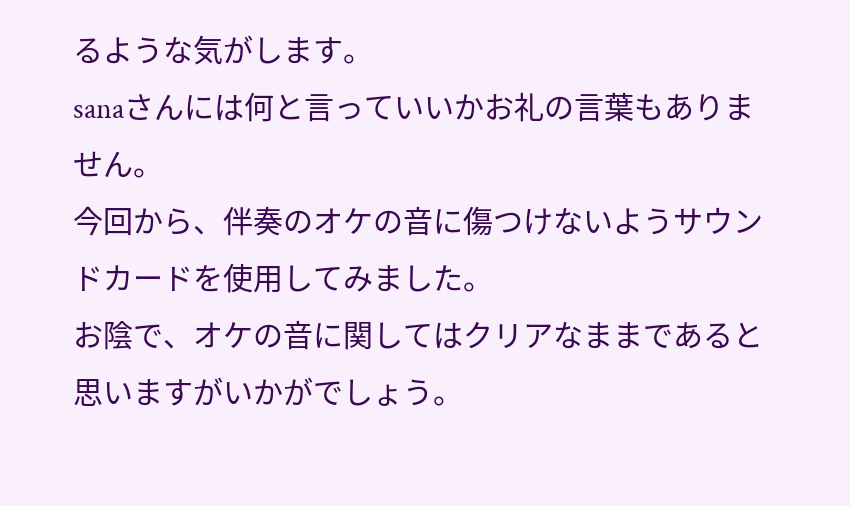るような気がします。
sanaさんには何と言っていいかお礼の言葉もありません。
今回から、伴奏のオケの音に傷つけないようサウンドカードを使用してみました。
お陰で、オケの音に関してはクリアなままであると思いますがいかがでしょう。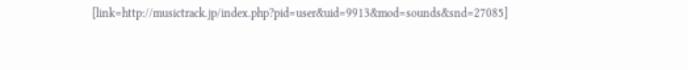[link=http://musictrack.jp/index.php?pid=user&uid=9913&mod=sounds&snd=27085]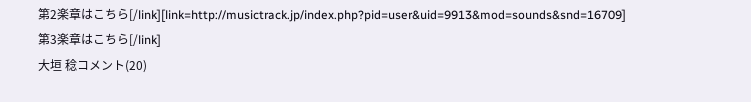第2楽章はこちら[/link][link=http://musictrack.jp/index.php?pid=user&uid=9913&mod=sounds&snd=16709]
第3楽章はこちら[/link]
大垣 稔コメント(20)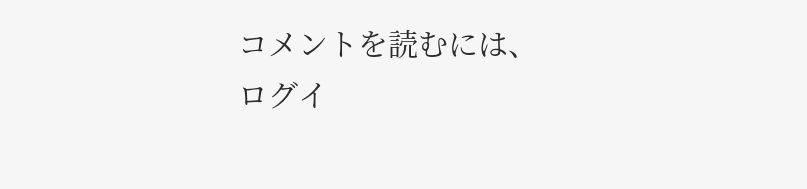コメントを読むには、ログイ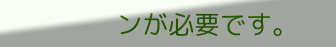ンが必要です。